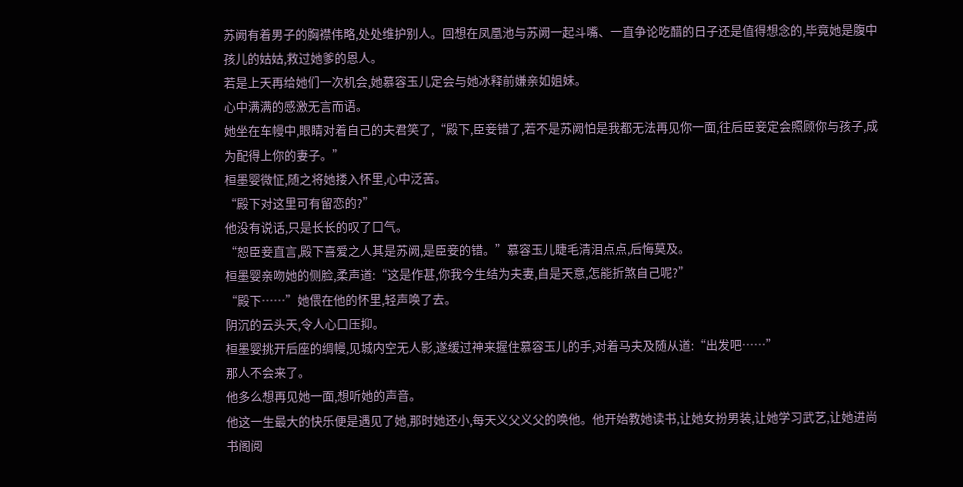苏阙有着男子的胸襟伟略,处处维护别人。回想在凤凰池与苏阙一起斗嘴、一直争论吃醋的日子还是值得想念的,毕竟她是腹中孩儿的姑姑,救过她爹的恩人。
若是上天再给她们一次机会,她慕容玉儿定会与她冰释前嫌亲如姐妹。
心中满满的感激无言而语。
她坐在车幔中,眼睛对着自己的夫君笑了,“殿下,臣妾错了,若不是苏阙怕是我都无法再见你一面,往后臣妾定会照顾你与孩子,成为配得上你的妻子。”
桓墨婴微怔,随之将她搂入怀里,心中泛苦。
“殿下对这里可有留恋的?”
他没有说话,只是长长的叹了口气。
“恕臣妾直言,殿下喜爱之人其是苏阙,是臣妾的错。”慕容玉儿睫毛清泪点点,后悔莫及。
桓墨婴亲吻她的侧脸,柔声道:“这是作甚,你我今生结为夫妻,自是天意,怎能折煞自己呢?”
“殿下……”她偎在他的怀里,轻声唤了去。
阴沉的云头天,令人心口压抑。
桓墨婴挑开后座的绸幔,见城内空无人影,遂缓过神来握住慕容玉儿的手,对着马夫及随从道:“出发吧……”
那人不会来了。
他多么想再见她一面,想听她的声音。
他这一生最大的快乐便是遇见了她,那时她还小,每天义父义父的唤他。他开始教她读书,让她女扮男装,让她学习武艺,让她进尚书阁阅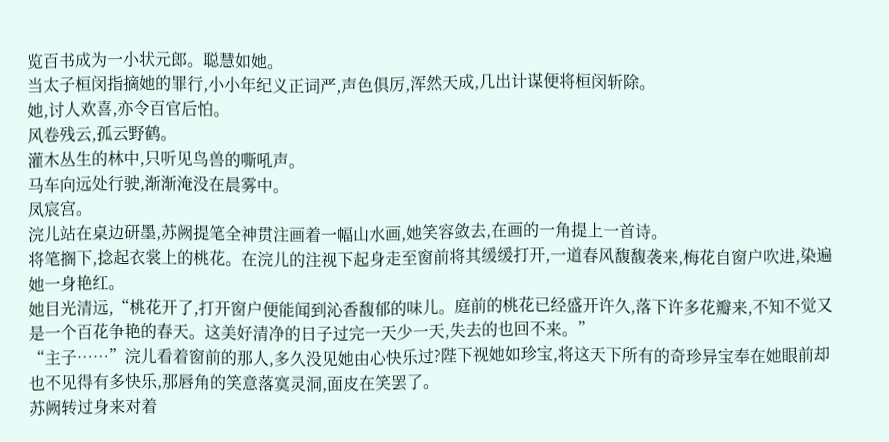览百书成为一小状元郎。聪慧如她。
当太子桓闵指摘她的罪行,小小年纪义正词严,声色俱厉,浑然天成,几出计谋便将桓闵斩除。
她,讨人欢喜,亦令百官后怕。
风卷残云,孤云野鹤。
灌木丛生的林中,只听见鸟兽的嘶吼声。
马车向远处行驶,渐渐淹没在晨雾中。
凤宸宫。
浣儿站在桌边研墨,苏阙提笔全神贯注画着一幅山水画,她笑容敛去,在画的一角提上一首诗。
将笔搁下,捻起衣裳上的桃花。在浣儿的注视下起身走至窗前将其缓缓打开,一道春风馥馥袭来,梅花自窗户吹进,染遍她一身艳红。
她目光清远,“桃花开了,打开窗户便能闻到沁香馥郁的味儿。庭前的桃花已经盛开许久,落下许多花瓣来,不知不觉又是一个百花争艳的春天。这美好清净的日子过完一天少一天,失去的也回不来。”
“主子……”浣儿看着窗前的那人,多久没见她由心快乐过?陛下视她如珍宝,将这天下所有的奇珍异宝奉在她眼前却也不见得有多快乐,那唇角的笑意落寞灵洞,面皮在笑罢了。
苏阙转过身来对着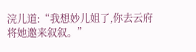浣儿道:“我想妙儿姐了,你去云府将她邀来叙叙。”